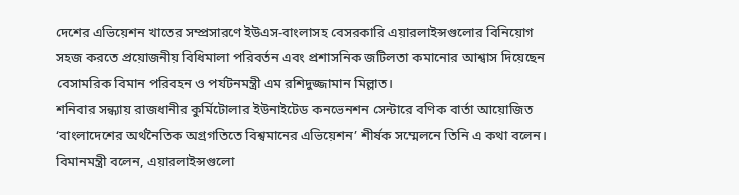দেশের এভিয়েশন খাতের সম্প্রসারণে ইউএস-বাংলাসহ বেসরকারি এয়ারলাইন্সগুলোর বিনিয়োগ সহজ করতে প্রয়োজনীয় বিধিমালা পরিবর্তন এবং প্রশাসনিক জটিলতা কমানোর আশ্বাস দিয়েছেন বেসামরিক বিমান পরিবহন ও পর্যটনমন্ত্রী এম রশিদুজ্জামান মিল্লাত।
শনিবার সন্ধ্যায় রাজধানীর কুর্মিটোলার ইউনাইটেড কনভেনশন সেন্টারে বণিক বার্তা আয়োজিত ‘বাংলাদেশের অর্থনৈতিক অগ্রগতিতে বিশ্বমানের এভিয়েশন’ শীর্ষক সম্মেলনে তিনি এ কথা বলেন।
বিমানমন্ত্রী বলেন, এয়ারলাইন্সগুলো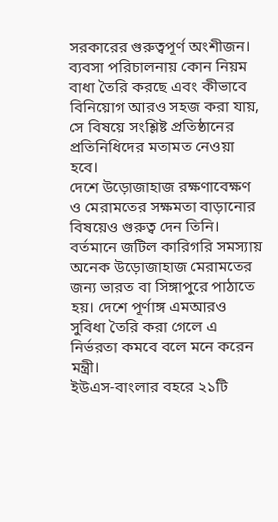সরকারের গুরুত্বপূর্ণ অংশীজন। ব্যবসা পরিচালনায় কোন নিয়ম বাধা তৈরি করছে এবং কীভাবে বিনিয়োগ আরও সহজ করা যায়, সে বিষয়ে সংশ্লিষ্ট প্রতিষ্ঠানের প্রতিনিধিদের মতামত নেওয়া হবে।
দেশে উড়োজাহাজ রক্ষণাবেক্ষণ ও মেরামতের সক্ষমতা বাড়ানোর বিষয়েও গুরুত্ব দেন তিনি। বর্তমানে জটিল কারিগরি সমস্যায় অনেক উড়োজাহাজ মেরামতের জন্য ভারত বা সিঙ্গাপুরে পাঠাতে হয়। দেশে পূর্ণাঙ্গ এমআরও সুবিধা তৈরি করা গেলে এ নির্ভরতা কমবে বলে মনে করেন মন্ত্রী।
ইউএস-বাংলার বহরে ২১টি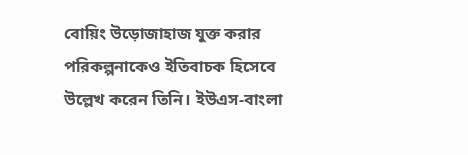বোয়িং উড়োজাহাজ যুক্ত করার পরিকল্পনাকেও ইতিবাচক হিসেবে উল্লেখ করেন তিনি। ইউএস-বাংলা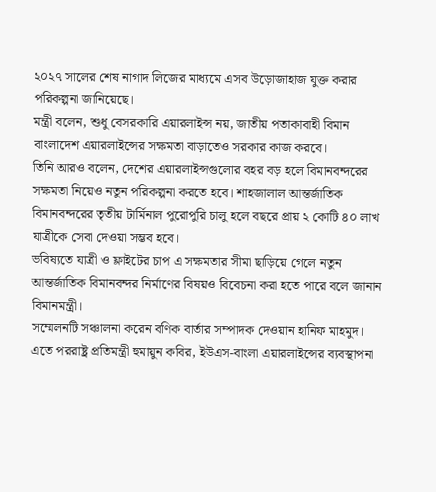২০২৭ সালের শেষ নাগাদ লিজের মাধ্যমে এসব উড়োজাহাজ যুক্ত করার পরিকল্পনা জানিয়েছে।
মন্ত্রী বলেন, শুধু বেসরকারি এয়ারলাইন্স নয়, জাতীয় পতাকাবাহী বিমান বাংলাদেশ এয়ারলাইন্সের সক্ষমতা বাড়াতেও সরকার কাজ করবে।
তিনি আরও বলেন, দেশের এয়ারলাইন্সগুলোর বহর বড় হলে বিমানবন্দরের সক্ষমতা নিয়েও নতুন পরিকল্পনা করতে হবে। শাহজালাল আন্তর্জাতিক বিমানবন্দরের তৃতীয় টার্মিনাল পুরোপুরি চালু হলে বছরে প্রায় ২ কোটি ৪০ লাখ যাত্রীকে সেবা দেওয়া সম্ভব হবে।
ভবিষ্যতে যাত্রী ও ফ্লাইটের চাপ এ সক্ষমতার সীমা ছাড়িয়ে গেলে নতুন আন্তর্জাতিক বিমানবন্দর নির্মাণের বিষয়ও বিবেচনা করা হতে পারে বলে জানান বিমানমন্ত্রী।
সম্মেলনটি সঞ্চালনা করেন বণিক বার্তার সম্পাদক দেওয়ান হানিফ মাহমুদ। এতে পররাষ্ট্র প্রতিমন্ত্রী হুমায়ুন কবির, ইউএস-বাংলা এয়ারলাইন্সের ব্যবস্থাপনা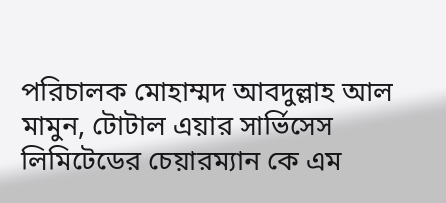পরিচালক মোহাম্মদ আবদুল্লাহ আল মামুন, টোটাল এয়ার সার্ভিসেস লিমিটেডের চেয়ারম্যান কে এম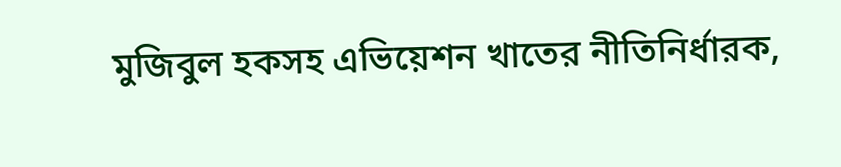মুজিবুল হকসহ এভিয়েশন খাতের নীতিনির্ধারক,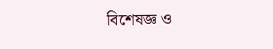বিশেষজ্ঞ ও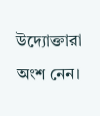উদ্যোক্তারা অংশ নেন।